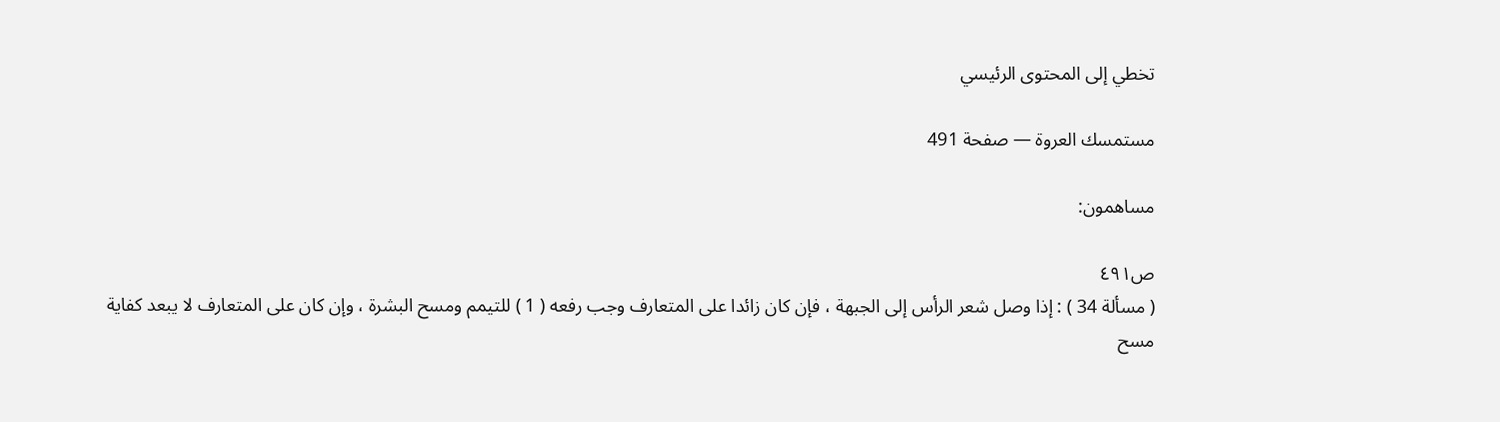تخطي إلى المحتوى الرئيسي

مستمسك العروة — صفحة 491

مساهمون:

ص٤٩١
( مسألة 34 ) : إذا وصل شعر الرأس إلى الجبهة ، فإن كان زائدا على المتعارف وجب رفعه ( 1 ) للتيمم ومسح البشرة ، وإن كان على المتعارف لا يبعد كفاية مسح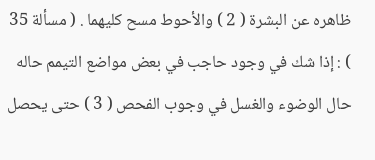ظاهره عن البشرة ( 2 ) والأحوط مسح كليهما . ( مسألة 35 ) : إذا شك في وجود حاجب في بعض مواضع التيمم حاله حال الوضوء والغسل في وجوب الفحص ( 3 ) حتى يحصل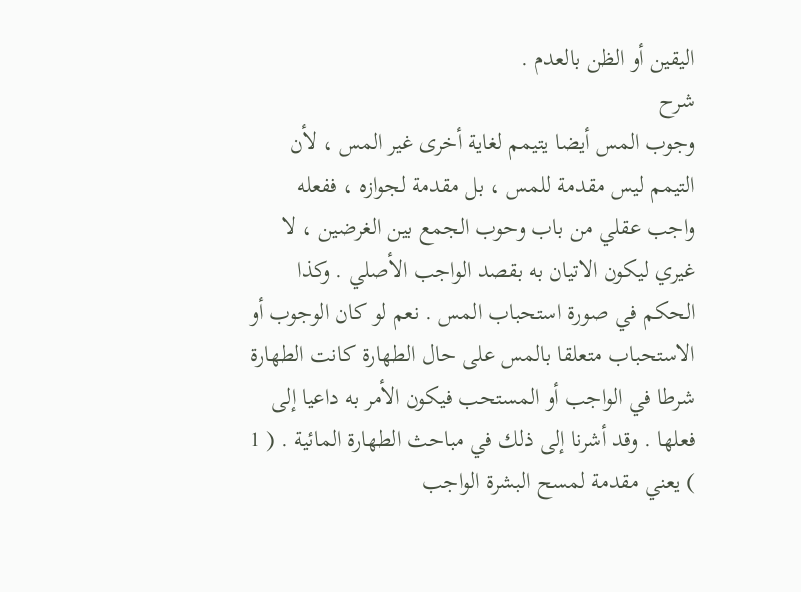اليقين أو الظن بالعدم .
شرح
وجوب المس أيضا يتيمم لغاية أخرى غير المس ، لأن التيمم ليس مقدمة للمس ، بل مقدمة لجوازه ، ففعله واجب عقلي من باب وحوب الجمع بين الغرضين ، لا غيري ليكون الاتيان به بقصد الواجب الأصلي . وكذا الحكم في صورة استحباب المس . نعم لو كان الوجوب أو الاستحباب متعلقا بالمس على حال الطهارة كانت الطهارة شرطا في الواجب أو المستحب فيكون الأمر به داعيا إلى فعلها . وقد أشرنا إلى ذلك في مباحث الطهارة المائية . ( 1 ) يعني مقدمة لمسح البشرة الواجب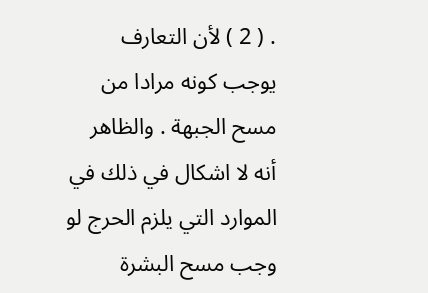. ( 2 ) لأن التعارف يوجب كونه مرادا من مسح الجبهة . والظاهر أنه لا اشكال في ذلك في الموارد التي يلزم الحرج لو وجب مسح البشرة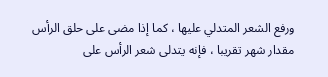ورفع الشعر المتدلي عليها ، كما إذا مضى على حلق الرأس مقدار شهر تقريبا ، فإنه يتدلى شعر الرأس على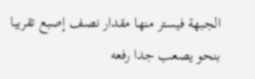الجبهة فيستر منها مقدار نصف إصبع تقريبا بنحو يصعب جدا رفعه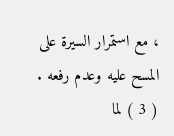، مع استمرار السيرة على المسح عليه وعدم رفعه . ( 3 ) لما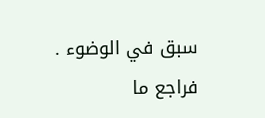سبق في الوضوء . فراجع ما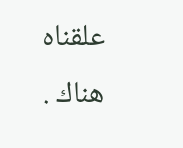علقناه هناك .